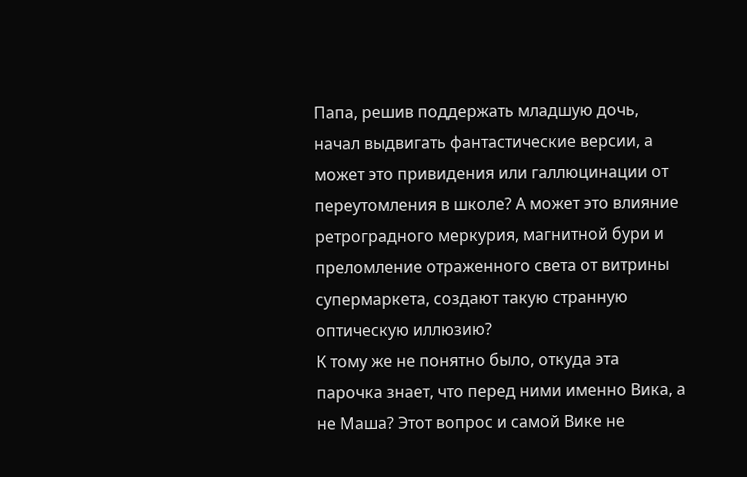Папа, решив поддержать младшую дочь, начал выдвигать фантастические версии, а может это привидения или галлюцинации от переутомления в школе? А может это влияние ретроградного меркурия, магнитной бури и преломление отраженного света от витрины супермаркета, создают такую странную оптическую иллюзию?
К тому же не понятно было, откуда эта парочка знает, что перед ними именно Вика, а не Маша? Этот вопрос и самой Вике не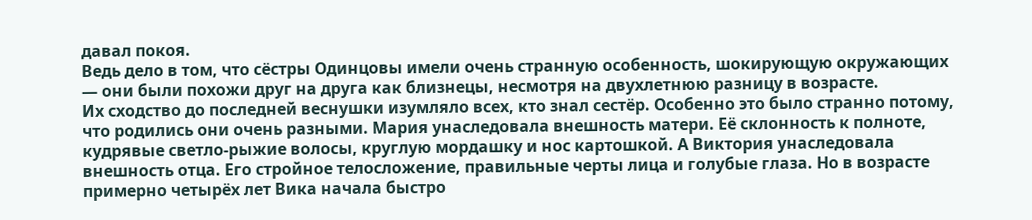давал покоя.
Ведь дело в том, что сёстры Одинцовы имели очень странную особенность, шокирующую окружающих — они были похожи друг на друга как близнецы, несмотря на двухлетнюю разницу в возрасте.
Их сходство до последней веснушки изумляло всех, кто знал сестёр. Особенно это было странно потому, что родились они очень разными. Мария унаследовала внешность матери. Её склонность к полноте, кудрявые светло-рыжие волосы, круглую мордашку и нос картошкой. А Виктория унаследовала внешность отца. Его стройное телосложение, правильные черты лица и голубые глаза. Но в возрасте примерно четырёх лет Вика начала быстро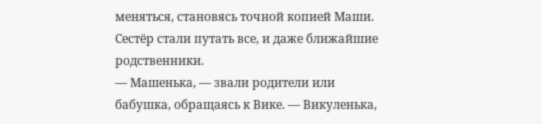меняться, становясь точной копией Маши. Сестёр стали путать все, и даже ближайшие родственники.
— Машенька, — звали родители или бабушка, обращаясь к Вике. — Викуленька,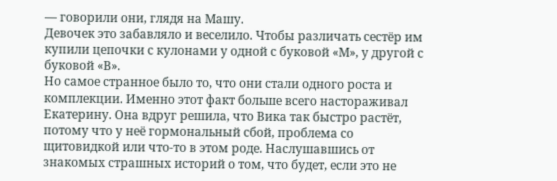— говорили они, глядя на Машу.
Девочек это забавляло и веселило. Чтобы различать сестёр им купили цепочки с кулонами у одной с буковой «М», у другой с буковой «В».
Но самое странное было то, что они стали одного роста и комплекции. Именно этот факт больше всего настораживал Екатерину. Она вдруг решила, что Вика так быстро растёт, потому что у неё гормональный сбой, проблема со щитовидкой или что-то в этом роде. Наслушавшись от знакомых страшных историй о том, что будет, если это не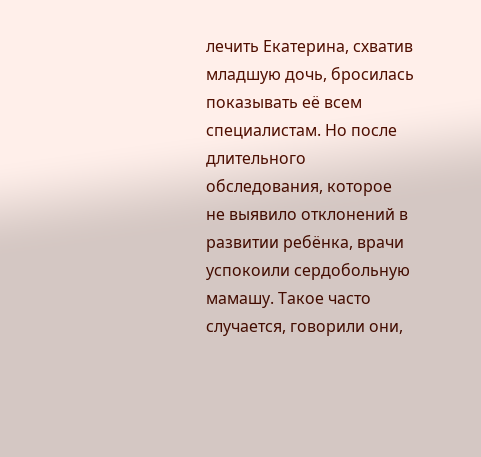лечить Екатерина, схватив младшую дочь, бросилась показывать её всем специалистам. Но после длительного обследования, которое не выявило отклонений в развитии ребёнка, врачи успокоили сердобольную мамашу. Такое часто случается, говорили они,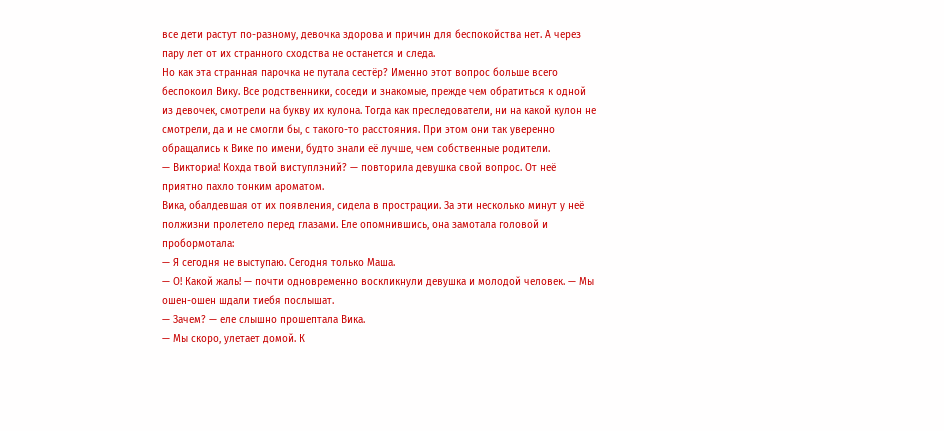все дети растут по-разному, девочка здорова и причин для беспокойства нет. А через пару лет от их странного сходства не останется и следа.
Но как эта странная парочка не путала сестёр? Именно этот вопрос больше всего беспокоил Вику. Все родственники, соседи и знакомые, прежде чем обратиться к одной из девочек, смотрели на букву их кулона. Тогда как преследователи, ни на какой кулон не смотрели, да и не смогли бы, с такого-то расстояния. При этом они так уверенно обращались к Вике по имени, будто знали её лучше, чем собственные родители.
— Викториа! Кохда твой виступлэний? — повторила девушка свой вопрос. От неё приятно пахло тонким ароматом.
Вика, обалдевшая от их появления, сидела в прострации. За эти несколько минут у неё полжизни пролетело перед глазами. Еле опомнившись, она замотала головой и пробормотала:
— Я сегодня не выступаю. Сегодня только Маша.
— О! Какой жаль! — почти одновременно воскликнули девушка и молодой человек. — Мы ошен-ошен шдали тиебя послышат.
— Зачем? — еле слышно прошептала Вика.
— Мы скоро, улетает домой. К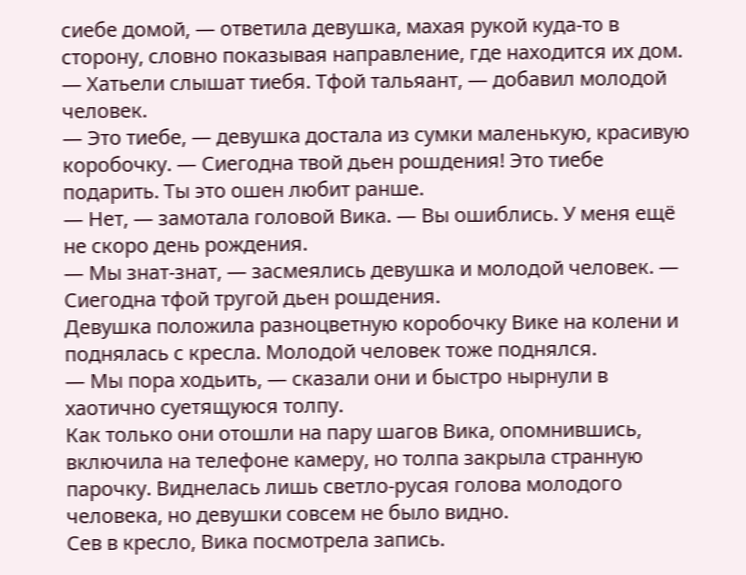сиебе домой, — ответила девушка, махая рукой куда-то в сторону, словно показывая направление, где находится их дом.
— Хатьели слышат тиебя. Тфой тальяант, — добавил молодой человек.
— Это тиебе, — девушка достала из сумки маленькую, красивую коробочку. — Сиегодна твой дьен рошдения! Это тиебе подарить. Ты это ошен любит ранше.
— Нет, — замотала головой Вика. — Вы ошиблись. У меня ещё не скоро день рождения.
— Мы знат-знат, — засмеялись девушка и молодой человек. — Сиегодна тфой тругой дьен рошдения.
Девушка положила разноцветную коробочку Вике на колени и поднялась с кресла. Молодой человек тоже поднялся.
— Мы пора ходьить, — сказали они и быстро нырнули в хаотично суетящуюся толпу.
Как только они отошли на пару шагов Вика, опомнившись, включила на телефоне камеру, но толпа закрыла странную парочку. Виднелась лишь светло-русая голова молодого человека, но девушки совсем не было видно.
Сев в кресло, Вика посмотрела запись.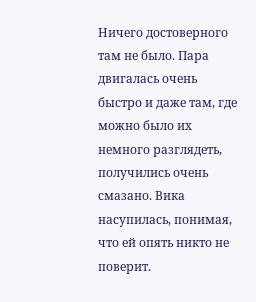Ничего достоверного там не было. Пара двигалась очень быстро и даже там, где можно было их немного разглядеть, получились очень смазано. Вика насупилась, понимая, что ей опять никто не поверит.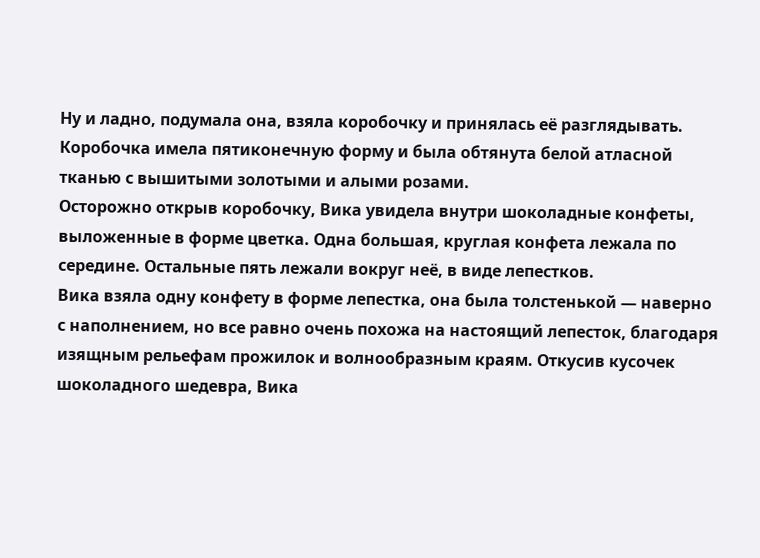Ну и ладно, подумала она, взяла коробочку и принялась её разглядывать. Коробочка имела пятиконечную форму и была обтянута белой атласной тканью с вышитыми золотыми и алыми розами.
Осторожно открыв коробочку, Вика увидела внутри шоколадные конфеты, выложенные в форме цветка. Одна большая, круглая конфета лежала по середине. Остальные пять лежали вокруг неё, в виде лепестков.
Вика взяла одну конфету в форме лепестка, она была толстенькой — наверно с наполнением, но все равно очень похожа на настоящий лепесток, благодаря изящным рельефам прожилок и волнообразным краям. Откусив кусочек шоколадного шедевра, Вика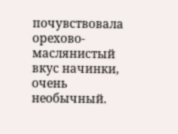почувствовала орехово-маслянистый вкус начинки, очень необычный.